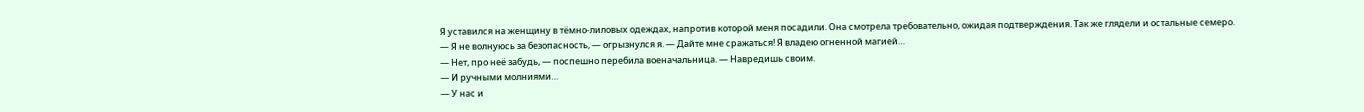Я уставился на женщину в тёмно-лиловых одеждах, напротив которой меня посадили. Она смотрела требовательно, ожидая подтверждения. Так же глядели и остальные семеро.
— Я не волнуюсь за безопасность, — огрызнулся я. — Дайте мне сражаться! Я владею огненной магией…
— Нет, про неё забудь, — поспешно перебила военачальница. — Навредишь своим.
— И ручными молниями…
— У нас и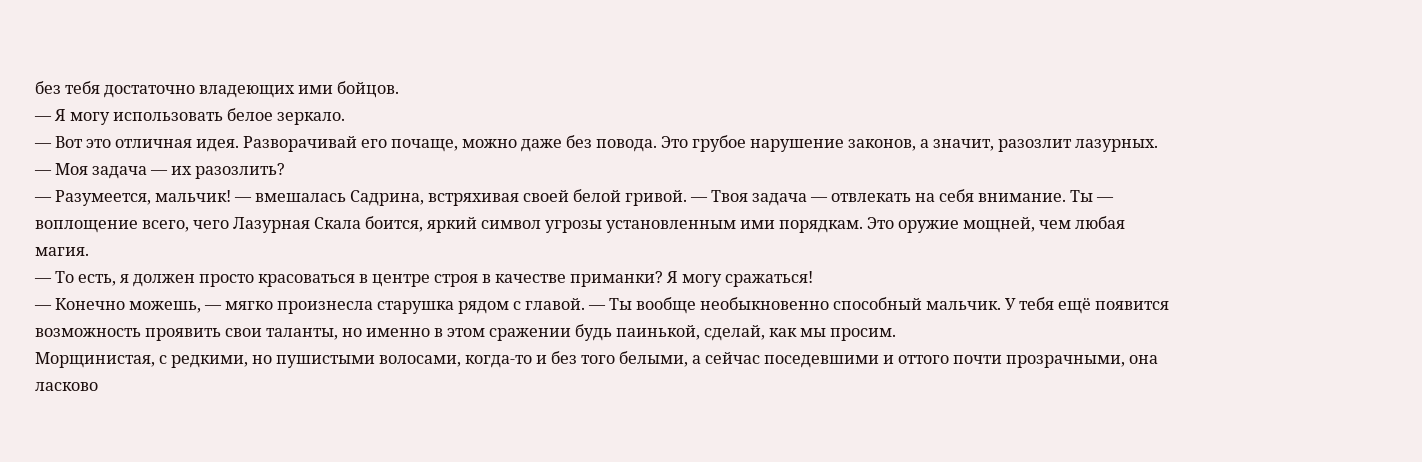без тебя достаточно владеющих ими бойцов.
— Я могу использовать белое зеркало.
— Вот это отличная идея. Разворачивай его почаще, можно даже без повода. Это грубое нарушение законов, а значит, разозлит лазурных.
— Моя задача — их разозлить?
— Разумеется, мальчик! — вмешалась Садрина, встряхивая своей белой гривой. — Твоя задача — отвлекать на себя внимание. Ты — воплощение всего, чего Лазурная Скала боится, яркий символ угрозы установленным ими порядкам. Это оружие мощней, чем любая магия.
— То есть, я должен просто красоваться в центре строя в качестве приманки? Я могу сражаться!
— Конечно можешь, — мягко произнесла старушка рядом с главой. — Ты вообще необыкновенно способный мальчик. У тебя ещё появится возможность проявить свои таланты, но именно в этом сражении будь паинькой, сделай, как мы просим.
Морщинистая, с редкими, но пушистыми волосами, когда-то и без того белыми, а сейчас поседевшими и оттого почти прозрачными, она ласково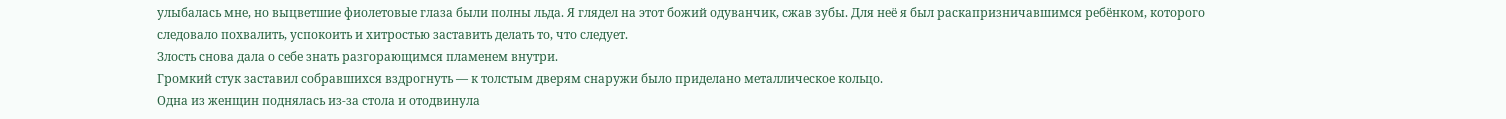улыбалась мне, но выцветшие фиолетовые глаза были полны льда. Я глядел на этот божий одуванчик, сжав зубы. Для неё я был раскапризничавшимся ребёнком, которого следовало похвалить, успокоить и хитростью заставить делать то, что следует.
Злость снова дала о себе знать разгорающимся пламенем внутри.
Громкий стук заставил собравшихся вздрогнуть — к толстым дверям снаружи было приделано металлическое кольцо.
Одна из женщин поднялась из-за стола и отодвинула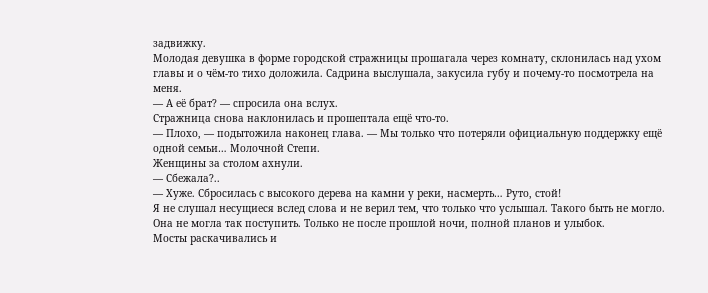задвижку.
Молодая девушка в форме городской стражницы прошагала через комнату, склонилась над ухом главы и о чём-то тихо доложила. Садрина выслушала, закусила губу и почему-то посмотрела на меня.
— А её брат? — спросила она вслух.
Стражница снова наклонилась и прошептала ещё что-то.
— Плохо, — подытожила наконец глава. — Мы только что потеряли официальную поддержку ещё одной семьи… Молочной Степи.
Женщины за столом ахнули.
— Сбежала?..
— Хуже. Сбросилась с высокого дерева на камни у реки, насмерть… Руто, стой!
Я не слушал несущиеся вслед слова и не верил тем, что только что услышал. Такого быть не могло. Она не могла так поступить. Только не после прошлой ночи, полной планов и улыбок.
Мосты раскачивались и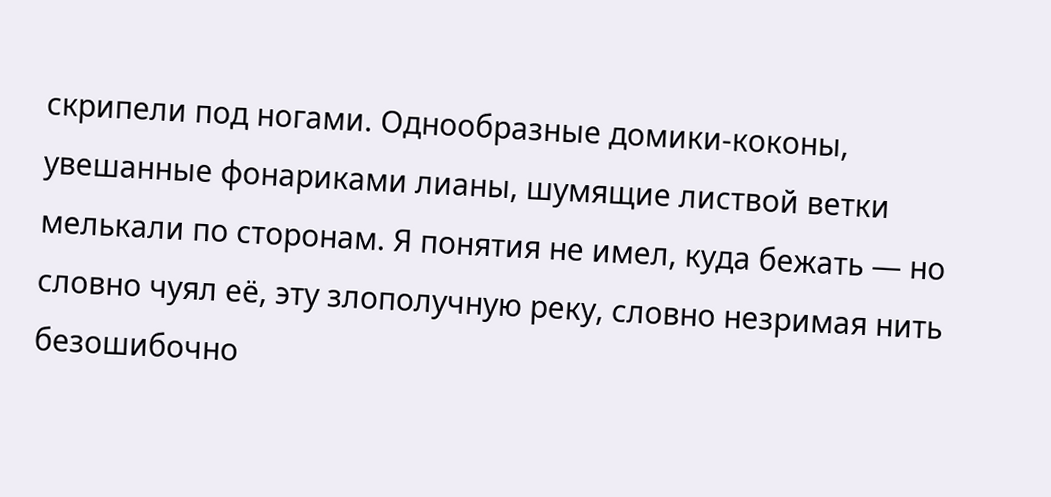скрипели под ногами. Однообразные домики-коконы, увешанные фонариками лианы, шумящие листвой ветки мелькали по сторонам. Я понятия не имел, куда бежать — но словно чуял её, эту злополучную реку, словно незримая нить безошибочно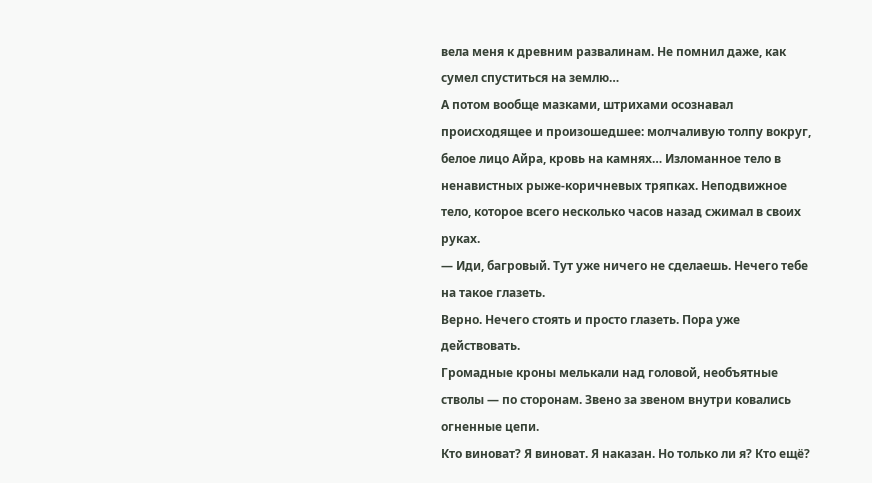вела меня к древним развалинам. Не помнил даже, как сумел спуститься на землю…
А потом вообще мазками, штрихами осознавал происходящее и произошедшее: молчаливую толпу вокруг, белое лицо Айра, кровь на камнях… Изломанное тело в ненавистных рыже-коричневых тряпках. Неподвижное тело, которое всего несколько часов назад сжимал в своих руках.
— Иди, багровый. Тут уже ничего не сделаешь. Нечего тебе на такое глазеть.
Верно. Нечего стоять и просто глазеть. Пора уже действовать.
Громадные кроны мелькали над головой, необъятные стволы — по сторонам. Звено за звеном внутри ковались огненные цепи.
Кто виноват? Я виноват. Я наказан. Но только ли я? Кто ещё?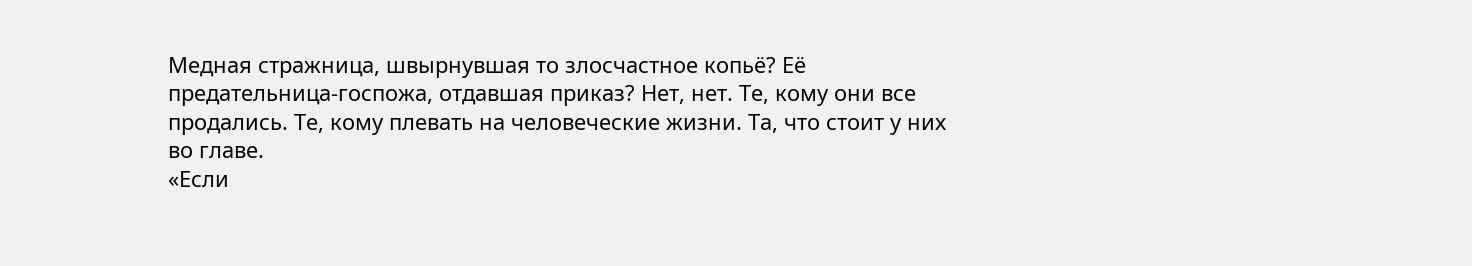Медная стражница, швырнувшая то злосчастное копьё? Её предательница-госпожа, отдавшая приказ? Нет, нет. Те, кому они все продались. Те, кому плевать на человеческие жизни. Та, что стоит у них во главе.
«Если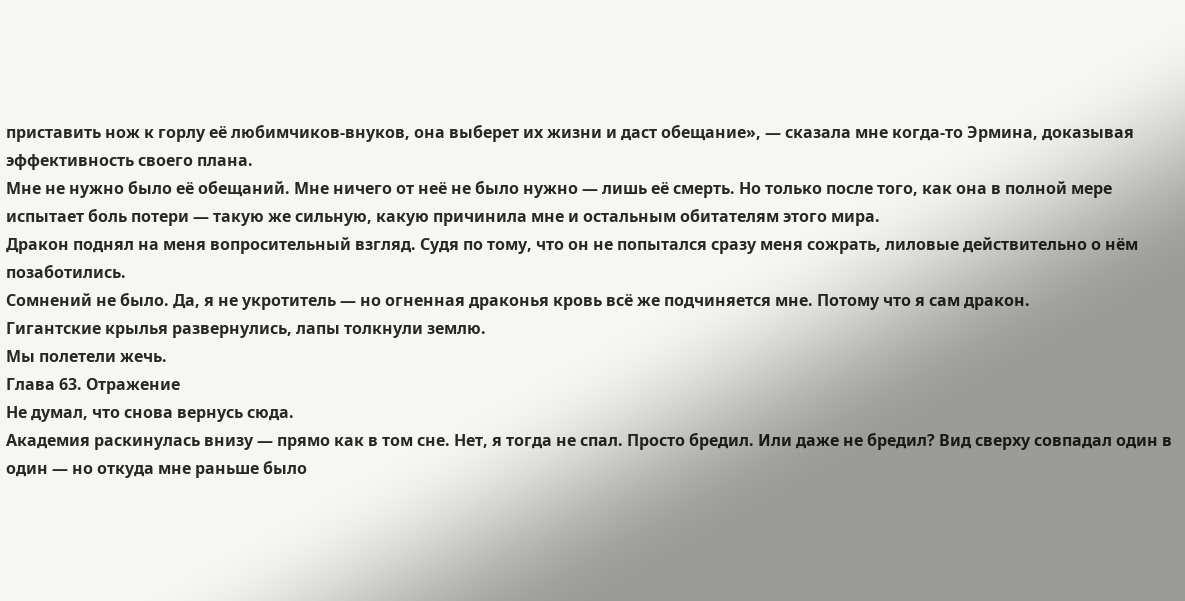приставить нож к горлу её любимчиков-внуков, она выберет их жизни и даст обещание», — сказала мне когда-то Эрмина, доказывая эффективность своего плана.
Мне не нужно было её обещаний. Мне ничего от неё не было нужно — лишь её смерть. Но только после того, как она в полной мере испытает боль потери — такую же сильную, какую причинила мне и остальным обитателям этого мира.
Дракон поднял на меня вопросительный взгляд. Судя по тому, что он не попытался сразу меня сожрать, лиловые действительно о нём позаботились.
Сомнений не было. Да, я не укротитель — но огненная драконья кровь всё же подчиняется мне. Потому что я сам дракон.
Гигантские крылья развернулись, лапы толкнули землю.
Мы полетели жечь.
Глава 63. Отражение
Не думал, что снова вернусь сюда.
Академия раскинулась внизу — прямо как в том сне. Нет, я тогда не спал. Просто бредил. Или даже не бредил? Вид сверху совпадал один в один — но откуда мне раньше было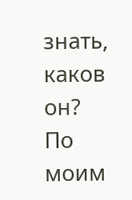знать, каков он?
По моим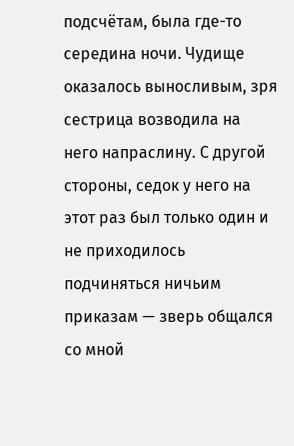подсчётам, была где-то середина ночи. Чудище оказалось выносливым, зря сестрица возводила на него напраслину. С другой стороны, седок у него на этот раз был только один и не приходилось подчиняться ничьим приказам — зверь общался со мной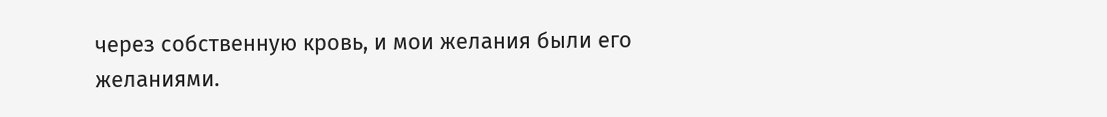через собственную кровь, и мои желания были его желаниями.